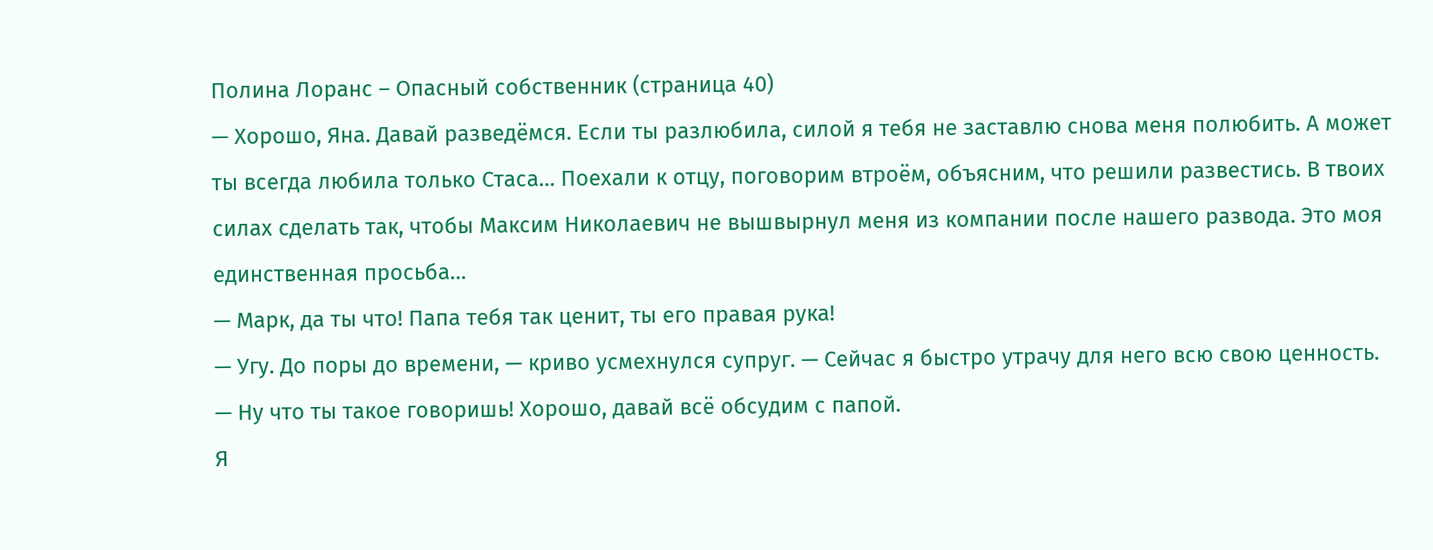Полина Лоранс – Опасный собственник (страница 40)
— Хорошо, Яна. Давай разведёмся. Если ты разлюбила, силой я тебя не заставлю снова меня полюбить. А может ты всегда любила только Стаса… Поехали к отцу, поговорим втроём, объясним, что решили развестись. В твоих силах сделать так, чтобы Максим Николаевич не вышвырнул меня из компании после нашего развода. Это моя единственная просьба…
— Марк, да ты что! Папа тебя так ценит, ты его правая рука!
— Угу. До поры до времени, — криво усмехнулся супруг. — Сейчас я быстро утрачу для него всю свою ценность.
— Ну что ты такое говоришь! Хорошо, давай всё обсудим с папой.
Я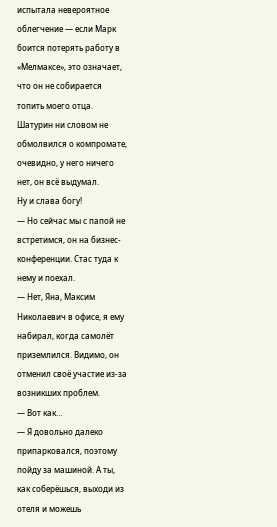испытала невероятное облегчение — если Марк боится потерять работу в «Мелмаксе», это означает, что он не собирается топить моего отца. Шатурин ни словом не обмолвился о компромате, очевидно, у него ничего нет, он всё выдумал.
Ну и слава богу!
— Но сейчас мы с папой не встретимся, он на бизнес-конференции. Стас туда к нему и поехал.
— Нет, Яна, Максим Николаевич в офисе, я ему набирал, когда самолёт приземлился. Видимо, он отменил своё участие из-за возникших проблем.
— Вот как…
— Я довольно далеко припарковался, поэтому пойду за машиной. А ты, как соберёшься, выходи из отеля и можешь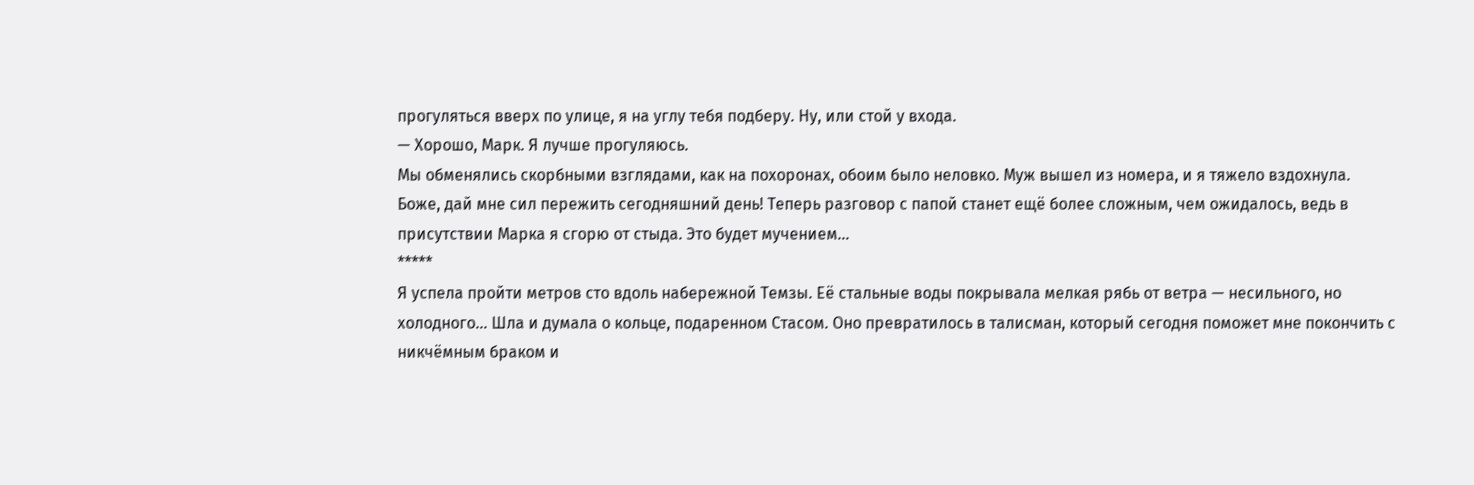прогуляться вверх по улице, я на углу тебя подберу. Ну, или стой у входа.
— Хорошо, Марк. Я лучше прогуляюсь.
Мы обменялись скорбными взглядами, как на похоронах, обоим было неловко. Муж вышел из номера, и я тяжело вздохнула.
Боже, дай мне сил пережить сегодняшний день! Теперь разговор с папой станет ещё более сложным, чем ожидалось, ведь в присутствии Марка я сгорю от стыда. Это будет мучением…
*****
Я успела пройти метров сто вдоль набережной Темзы. Её стальные воды покрывала мелкая рябь от ветра — несильного, но холодного… Шла и думала о кольце, подаренном Стасом. Оно превратилось в талисман, который сегодня поможет мне покончить с никчёмным браком и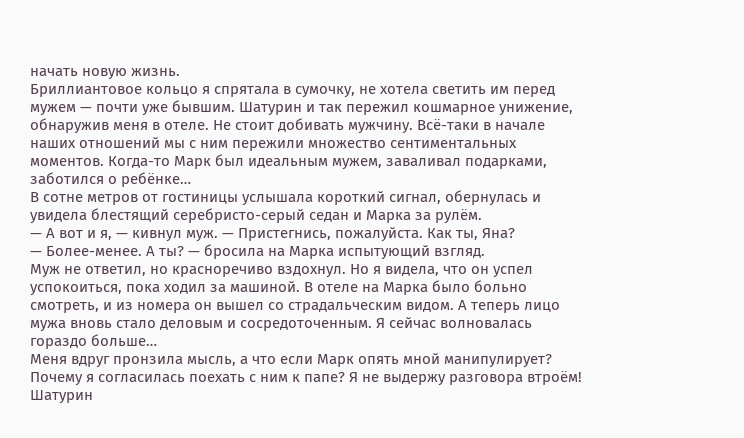начать новую жизнь.
Бриллиантовое кольцо я спрятала в сумочку, не хотела светить им перед мужем — почти уже бывшим. Шатурин и так пережил кошмарное унижение, обнаружив меня в отеле. Не стоит добивать мужчину. Всё-таки в начале наших отношений мы с ним пережили множество сентиментальных моментов. Когда-то Марк был идеальным мужем, заваливал подарками, заботился о ребёнке…
В сотне метров от гостиницы услышала короткий сигнал, обернулась и увидела блестящий серебристо-серый седан и Марка за рулём.
— А вот и я, — кивнул муж. — Пристегнись, пожалуйста. Как ты, Яна?
— Более-менее. А ты? — бросила на Марка испытующий взгляд.
Муж не ответил, но красноречиво вздохнул. Но я видела, что он успел успокоиться, пока ходил за машиной. В отеле на Марка было больно смотреть, и из номера он вышел со страдальческим видом. А теперь лицо мужа вновь стало деловым и сосредоточенным. Я сейчас волновалась гораздо больше…
Меня вдруг пронзила мысль, а что если Марк опять мной манипулирует? Почему я согласилась поехать с ним к папе? Я не выдержу разговора втроём! Шатурин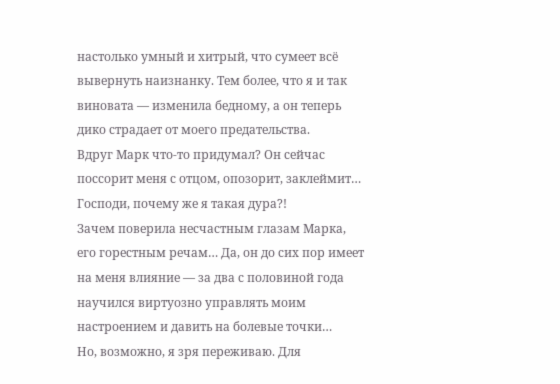настолько умный и хитрый, что сумеет всё вывернуть наизнанку. Тем более, что я и так виновата — изменила бедному, а он теперь дико страдает от моего предательства.
Вдруг Марк что-то придумал? Он сейчас поссорит меня с отцом, опозорит, заклеймит…
Господи, почему же я такая дура?!
Зачем поверила несчастным глазам Марка, его горестным речам… Да, он до сих пор имеет на меня влияние — за два с половиной года научился виртуозно управлять моим настроением и давить на болевые точки…
Но, возможно, я зря переживаю. Для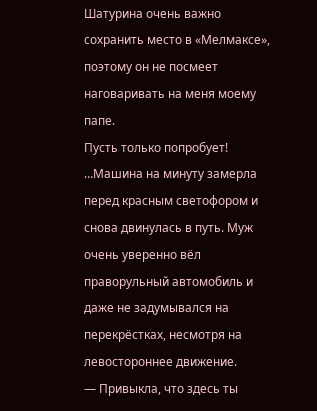Шатурина очень важно сохранить место в «Мелмаксе», поэтому он не посмеет наговаривать на меня моему папе.
Пусть только попробует!
…Машина на минуту замерла перед красным светофором и снова двинулась в путь. Муж очень уверенно вёл праворульный автомобиль и даже не задумывался на перекрёстках, несмотря на левостороннее движение.
— Привыкла, что здесь ты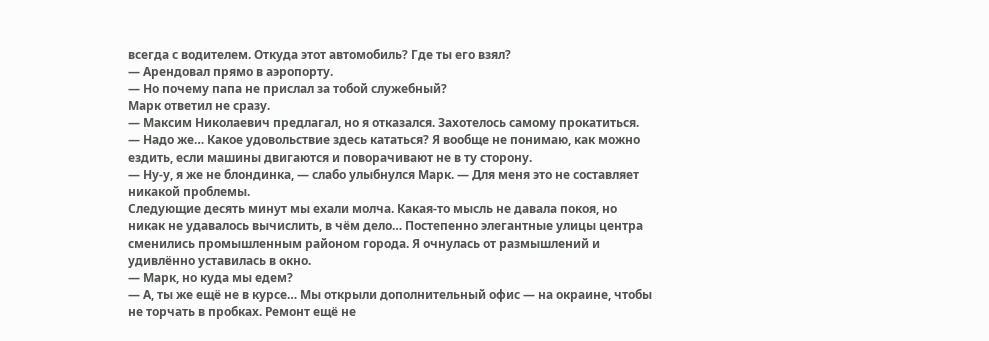всегда с водителем. Откуда этот автомобиль? Где ты его взял?
— Арендовал прямо в аэропорту.
— Но почему папа не прислал за тобой служебный?
Марк ответил не сразу.
— Максим Николаевич предлагал, но я отказался. Захотелось самому прокатиться.
— Надо же… Какое удовольствие здесь кататься? Я вообще не понимаю, как можно ездить, если машины двигаются и поворачивают не в ту сторону.
— Ну-у, я же не блондинка, — слабо улыбнулся Марк. — Для меня это не составляет никакой проблемы.
Следующие десять минут мы ехали молча. Какая-то мысль не давала покоя, но никак не удавалось вычислить, в чём дело… Постепенно элегантные улицы центра сменились промышленным районом города. Я очнулась от размышлений и удивлённо уставилась в окно.
— Марк, но куда мы едем?
— А, ты же ещё не в курсе… Мы открыли дополнительный офис — на окраине, чтобы не торчать в пробках. Ремонт ещё не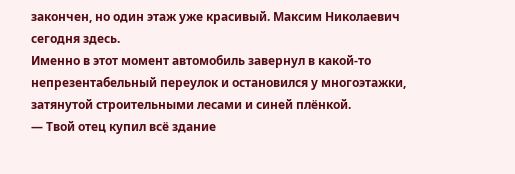закончен, но один этаж уже красивый. Максим Николаевич сегодня здесь.
Именно в этот момент автомобиль завернул в какой-то непрезентабельный переулок и остановился у многоэтажки, затянутой строительными лесами и синей плёнкой.
— Твой отец купил всё здание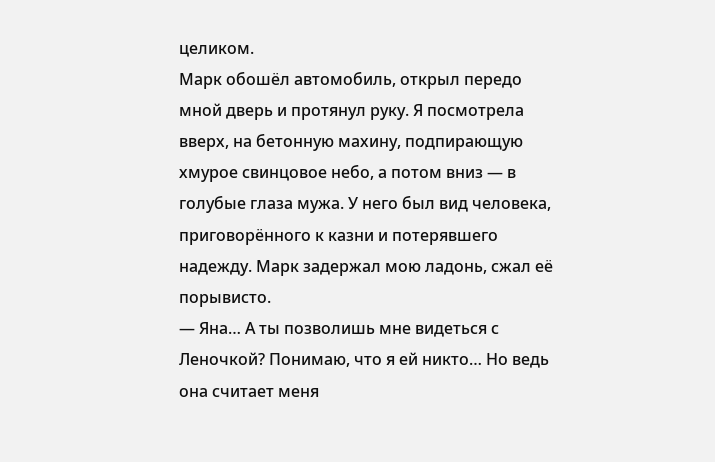целиком.
Марк обошёл автомобиль, открыл передо мной дверь и протянул руку. Я посмотрела вверх, на бетонную махину, подпирающую хмурое свинцовое небо, а потом вниз — в голубые глаза мужа. У него был вид человека, приговорённого к казни и потерявшего надежду. Марк задержал мою ладонь, сжал её порывисто.
— Яна… А ты позволишь мне видеться с Леночкой? Понимаю, что я ей никто… Но ведь она считает меня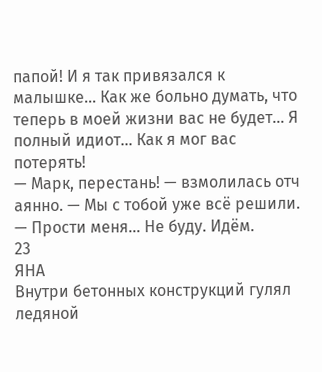папой! И я так привязался к малышке… Как же больно думать, что теперь в моей жизни вас не будет… Я полный идиот… Как я мог вас потерять!
— Марк, перестань! — взмолилась отч
аянно. — Мы с тобой уже всё решили.
— Прости меня… Не буду. Идём.
23
ЯНА
Внутри бетонных конструкций гулял ледяной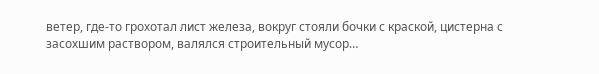ветер, где-то грохотал лист железа, вокруг стояли бочки с краской, цистерна с засохшим раствором, валялся строительный мусор…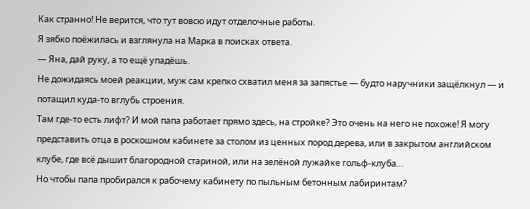Как странно! Не верится, что тут вовсю идут отделочные работы.
Я зябко поёжилась и взглянула на Марка в поисках ответа.
— Яна, дай руку, а то ещё упадёшь.
Не дожидаясь моей реакции, муж сам крепко схватил меня за запястье — будто наручники защёлкнул — и потащил куда-то вглубь строения.
Там где-то есть лифт? И мой папа работает прямо здесь, на стройке? Это очень на него не похоже! Я могу представить отца в роскошном кабинете за столом из ценных пород дерева, или в закрытом английском клубе, где всё дышит благородной стариной, или на зелёной лужайке гольф-клуба…
Но чтобы папа пробирался к рабочему кабинету по пыльным бетонным лабиринтам?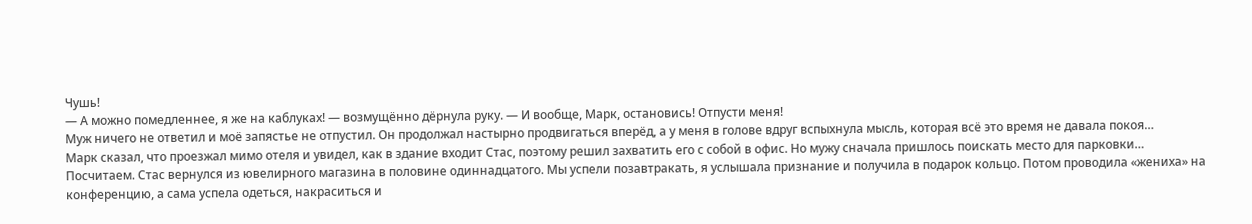Чушь!
— А можно помедленнее, я же на каблуках! — возмущённо дёрнула руку. — И вообще, Марк, остановись! Отпусти меня!
Муж ничего не ответил и моё запястье не отпустил. Он продолжал настырно продвигаться вперёд, а у меня в голове вдруг вспыхнула мысль, которая всё это время не давала покоя…
Марк сказал, что проезжал мимо отеля и увидел, как в здание входит Стас, поэтому решил захватить его с собой в офис. Но мужу сначала пришлось поискать место для парковки…
Посчитаем. Стас вернулся из ювелирного магазина в половине одиннадцатого. Мы успели позавтракать, я услышала признание и получила в подарок кольцо. Потом проводила «жениха» на конференцию, а сама успела одеться, накраситься и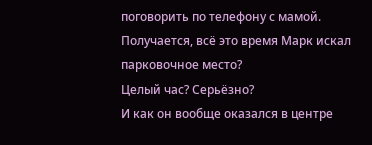поговорить по телефону с мамой.
Получается, всё это время Марк искал парковочное место?
Целый час? Серьёзно?
И как он вообще оказался в центре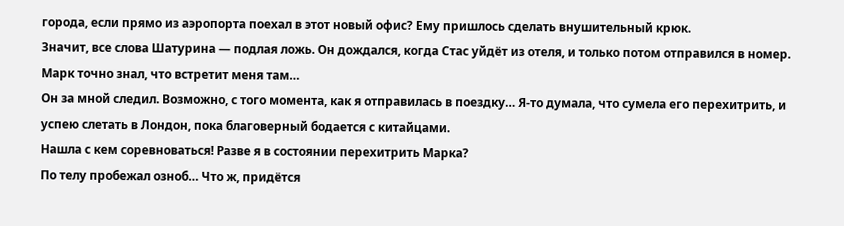города, если прямо из аэропорта поехал в этот новый офис? Ему пришлось сделать внушительный крюк.
Значит, все слова Шатурина — подлая ложь. Он дождался, когда Стас уйдёт из отеля, и только потом отправился в номер. Марк точно знал, что встретит меня там…
Он за мной следил. Возможно, с того момента, как я отправилась в поездку… Я-то думала, что сумела его перехитрить, и успею слетать в Лондон, пока благоверный бодается с китайцами.
Нашла с кем соревноваться! Разве я в состоянии перехитрить Марка?
По телу пробежал озноб… Что ж, придётся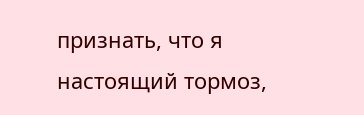признать, что я настоящий тормоз,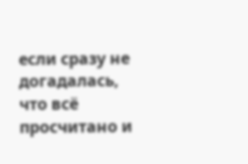если сразу не догадалась, что всё просчитано и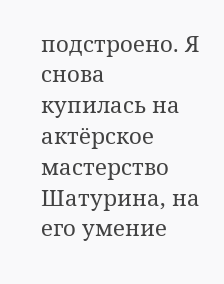подстроено. Я снова купилась на актёрское мастерство Шатурина, на его умение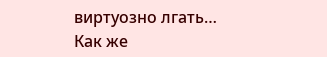виртуозно лгать…
Как же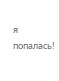я попалась!